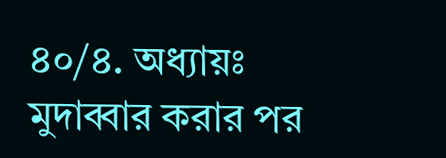৪০/৪. অধ্যায়ঃ
মুদাব্বার করার পর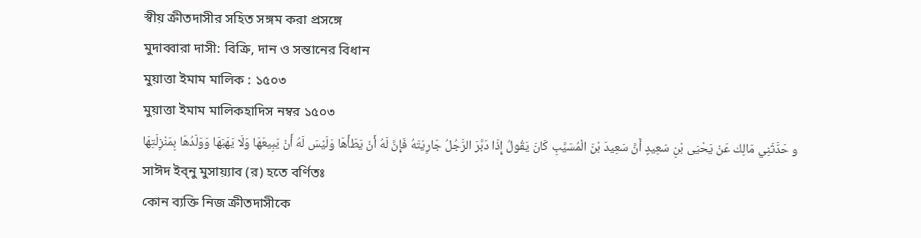স্বীয় ক্রীতদাসীর সহিত সঙ্গম করা প্রসঙ্গে
মুদাব্বারা দাসী: বিক্রি, দান ও সন্তানের বিধান
মুয়াত্তা ইমাম মালিক : ১৫০৩
মুয়াত্তা ইমাম মালিকহাদিস নম্বর ১৫০৩
و حَدَّثَنِي مَالِك عَنْ يَحْيَى بْنِ سَعِيدٍ أَنَّ سَعِيدَ بْنَ الْمُسَيَّبِ كَانَ يَقُولُ إِذَا دَبَّرَ الرَّجُلُ جَارِيَتَهُ فَإِنَّ لَهُ أَنْ يَطَأَهَا وَلَيْسَ لَهُ أَنْ يَبِيعَهَا وَلَا يَهَبَهَا وَوَلَدُهَا بِمَنْزِلَتِهَا
সাঈদ ইব্নু মুসায়্যাব (র) হতে বর্ণিতঃ
কোন ব্যক্তি নিজ ক্রীতদাসীকে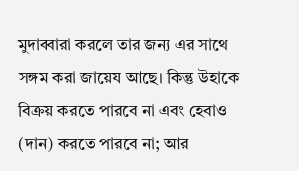মুদাব্বারা করলে তার জন্য এর সাথে সঙ্গম করা জায়েয আছে। কিন্তু উহাকে বিক্রয় করতে পারবে না এবং হেবাও (দান) করতে পারবে না; আর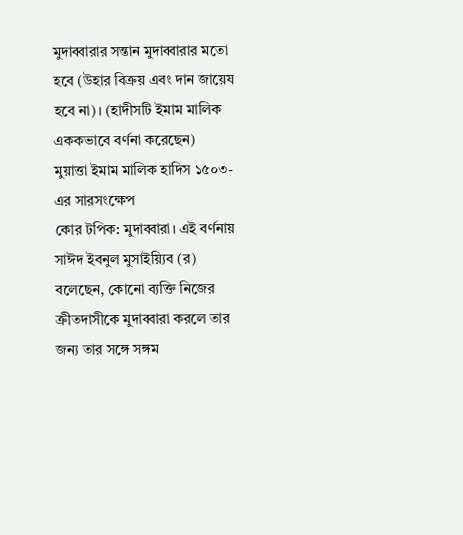মুদাব্বারার সন্তান মুদাব্বারার মতো হবে (উহার বিক্রয় এবং দান জায়েয হবে না)। (হাদীসটি ইমাম মালিক এককভাবে বর্ণনা করেছেন)
মুয়াত্তা ইমাম মালিক হাদিস ১৫০৩-এর সারসংক্ষেপ
কোর টপিক: মুদাব্বারা। এই বর্ণনায় সাঈদ ইবনুল মুসাইয়্যিব (র) বলেছেন, কোনো ব্যক্তি নিজের ক্রীতদাসীকে মুদাব্বারা করলে তার জন্য তার সঙ্গে সঙ্গম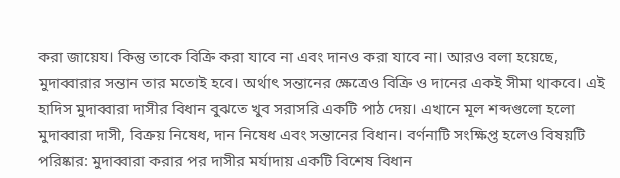করা জায়েয। কিন্তু তাকে বিক্রি করা যাবে না এবং দানও করা যাবে না। আরও বলা হয়েছে, মুদাব্বারার সন্তান তার মতোই হবে। অর্থাৎ সন্তানের ক্ষেত্রেও বিক্রি ও দানের একই সীমা থাকবে। এই হাদিস মুদাব্বারা দাসীর বিধান বুঝতে খুব সরাসরি একটি পাঠ দেয়। এখানে মূল শব্দগুলো হলো মুদাব্বারা দাসী, বিক্রয় নিষেধ, দান নিষেধ এবং সন্তানের বিধান। বর্ণনাটি সংক্ষিপ্ত হলেও বিষয়টি পরিষ্কার: মুদাব্বারা করার পর দাসীর মর্যাদায় একটি বিশেষ বিধান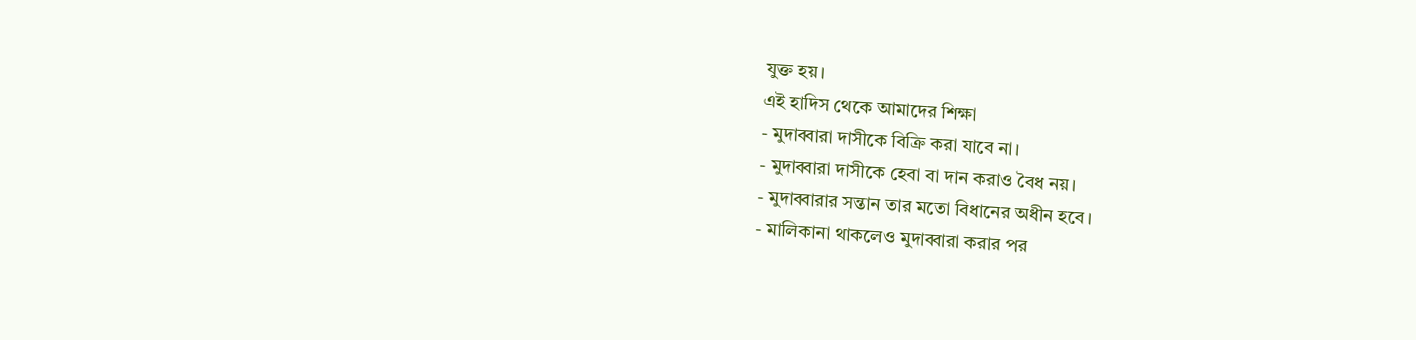যুক্ত হয়।
এই হাদিস থেকে আমাদের শিক্ষা
- মুদাব্বারা দাসীকে বিক্রি করা যাবে না।
- মুদাব্বারা দাসীকে হেবা বা দান করাও বৈধ নয়।
- মুদাব্বারার সন্তান তার মতো বিধানের অধীন হবে।
- মালিকানা থাকলেও মুদাব্বারা করার পর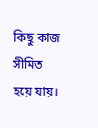কিছু কাজ সীমিত হয়ে যায়।